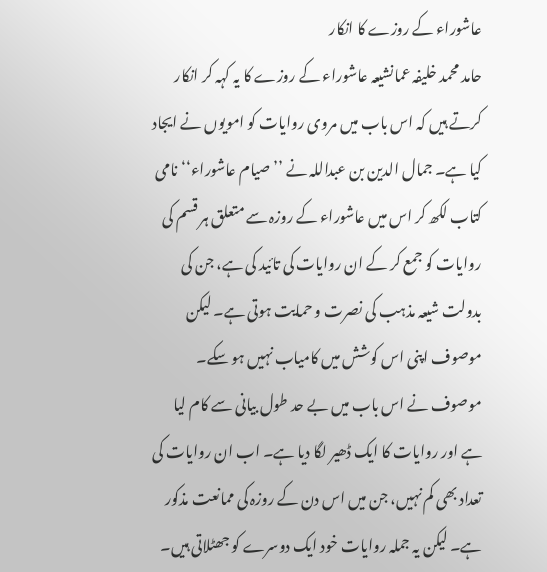عاشوراء کے روزے کا انکار
حامد محمد خلیفہ عمانشیعہ عاشوراء کے روزے کا یہ کہہ کر انکار کرتے ہیں کہ اس باب میں مروی روایات کو امویوں نے ایجاد کیا ہے۔ جمال الدین بن عبداللہ نے ’’صیام عاشوراء‘‘ نامی کتاب لکھ کر اس میں عاشوراء کے روزہ سے متعلق ہر قسم کی روایات کو جمع کر کے ان روایات کی تائید کی ہے، جن کی بدولت شیعہ مذہب کی نصرت و حمایت ہوتی ہے۔ لیکن موصوف اپنی اس کوشش میں کامیاب نہیں ہو سکے۔ موصوف نے اس باب میں بے حد طول بیانی سے کام لیا ہے اور روایات کا ایک ڈھیر لگا دیا ہے۔ اب ان روایات کی تعداد بھی کم نہیں، جن میں اس دن کے روزہ کی ممانعت مذکور ہے۔ لیکن یہ جملہ روایات خود ایک دوسرے کو جھٹلاتی ہیں۔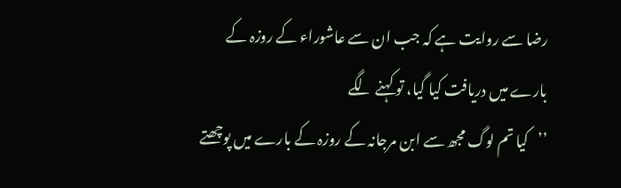رضا سے روایت ہے کہ جب ان سے عاشوراء کے روزہ کے بارے میں دریافت کیا گیا، تو کہنے لگے
’’کیا تم لوگ مجھ سے ابن مرجانہ کے روزہ کے بارے میں پوچھتے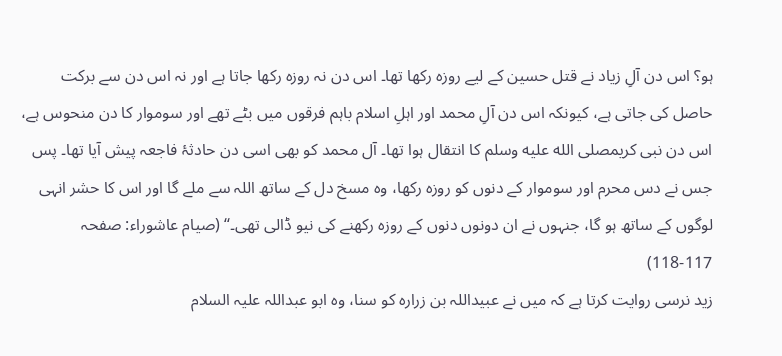ہو؟ اس دن آلِ زیاد نے قتل حسین کے لیے روزہ رکھا تھا۔ اس دن نہ روزہ رکھا جاتا ہے اور نہ اس دن سے برکت حاصل کی جاتی ہے، کیونکہ اس دن آلِ محمد اور اہلِ اسلام باہم فرقوں میں بٹے تھے اور سوموار کا دن منحوس ہے، اس دن نبی کریمصلى الله عليه وسلم کا انتقال ہوا تھا۔ آل محمد کو بھی اسی دن حادثۂ فاجعہ پیش آیا تھا۔ پس جس نے دس محرم اور سوموار کے دنوں کو روزہ رکھا، وہ مسخ دل کے ساتھ اللہ سے ملے گا اور اس کا حشر انہی لوگوں کے ساتھ ہو گا، جنہوں نے ان دونوں دنوں کے روزہ رکھنے کی نیو ڈالی تھی۔‘‘ (صیام عاشوراء: صفحہ 117-118)
زید نرسی روایت کرتا ہے کہ میں نے عبیداللہ بن زرارہ کو سنا، وہ ابو عبداللہ علیہ السلام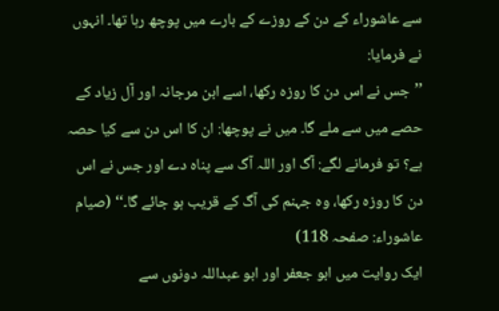سے عاشوراء کے دن کے روزے کے بارے میں پوچھ رہا تھا۔ انہوں نے فرمایا:
’’جس نے اس دن کا روزہ رکھا، اسے ابن مرجانہ اور آل زیاد کے حصے میں سے ملے گا۔ میں نے پوچھا: ان کا اس دن سے کیا حصہ ہے؟ تو فرمانے لگے: آگ اور اللہ آگ سے پناہ دے اور جس نے اس دن کا روزہ رکھا، وہ جہنم کی آگ کے قریب ہو جائے گا۔‘‘ (صیام عاشوراء: صفحہ 118)
ایک روایت میں ابو جعفر اور ابو عبداللہ دونوں سے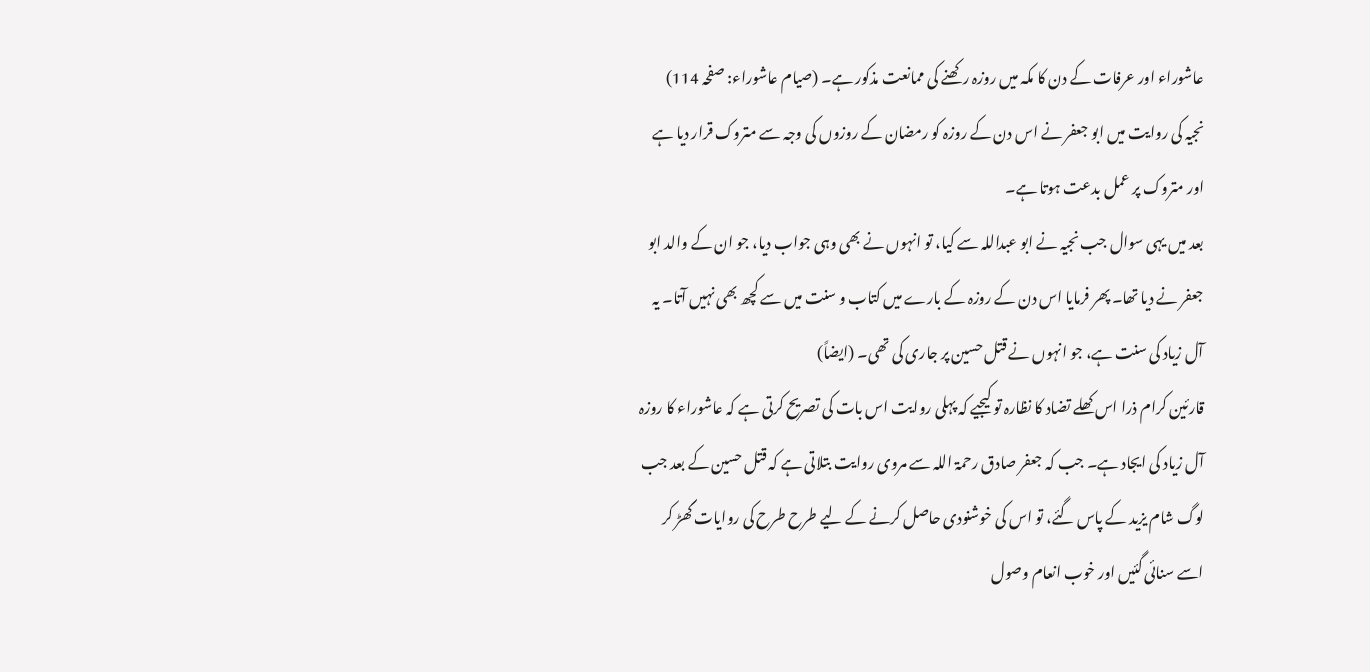عاشوراء اور عرفات کے دن کا مکہ میں روزہ رکھنے کی ممانعت مذکور ہے۔ (صیام عاشوراء: صفحہ 114)
نجیہ کی روایت میں ابو جعفر نے اس دن کے روزہ کو رمضان کے روزوں کی وجہ سے متروک قرار دیا ہے اور متروک پر عمل بدعت ہوتا ہے۔
بعد میں یہی سوال جب نجیہ نے ابو عبداللہ سے کیا، تو انہوں نے بھی وہی جواب دیا، جو ان کے والد ابو جعفر نے دیا تھا۔ پھر فرمایا اس دن کے روزہ کے بارے میں کتاب و سنت میں سے کچھ بھی نہیں آتا۔ یہ آل زیاد کی سنت ہے، جو انہوں نے قتل حسین پر جاری کی تھی۔ (ایضاً)
قارئین کرام ذرا اس کھلے تضاد کا نظارہ تو کیجیے کہ پہلی روایت اس بات کی تصریح کرتی ہے کہ عاشوراء کا روزہ آل زیاد کی ایجاد ہے۔ جب کہ جعفر صادق رحمۃ اللہ سے مروی روایت بتلاتی ہے کہ قتل حسین کے بعد جب لوگ شام یزید کے پاس گئے، تو اس کی خوشنودی حاصل کرنے کے لیے طرح طرح کی روایات گھڑ کر اسے سنائی گئیں اور خوب انعام وصول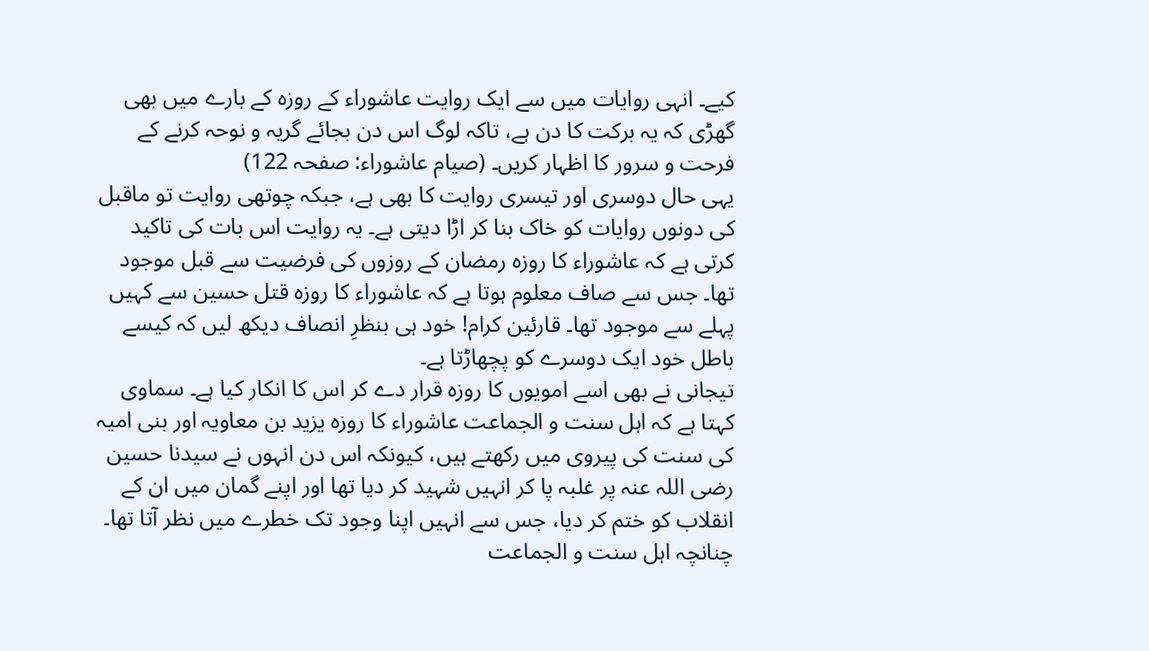کیے۔ انہی روایات میں سے ایک روایت عاشوراء کے روزہ کے بارے میں بھی گھڑی کہ یہ برکت کا دن ہے، تاکہ لوگ اس دن بجائے گریہ و نوحہ کرنے کے فرحت و سرور کا اظہار کریں۔ (صیام عاشوراء: صفحہ 122)
یہی حال دوسری اور تیسری روایت کا بھی ہے، جبکہ چوتھی روایت تو ماقبل کی دونوں روایات کو خاک بنا کر اڑا دیتی ہے۔ یہ روایت اس بات کی تاکید کرتی ہے کہ عاشوراء کا روزہ رمضان کے روزوں کی فرضیت سے قبل موجود تھا۔ جس سے صاف معلوم ہوتا ہے کہ عاشوراء کا روزہ قتل حسین سے کہیں پہلے سے موجود تھا۔ قارئین کرام! خود ہی بنظرِ انصاف دیکھ لیں کہ کیسے باطل خود ایک دوسرے کو پچھاڑتا ہے۔
تیجانی نے بھی اسے امویوں کا روزہ قرار دے کر اس کا انکار کیا ہے۔ سماوی کہتا ہے کہ اہل سنت و الجماعت عاشوراء کا روزہ یزید بن معاویہ اور بنی امیہ کی سنت کی پیروی میں رکھتے ہیں، کیونکہ اس دن انہوں نے سیدنا حسین رضی اللہ عنہ پر غلبہ پا کر انہیں شہید کر دیا تھا اور اپنے گمان میں ان کے انقلاب کو ختم کر دیا، جس سے انہیں اپنا وجود تک خطرے میں نظر آتا تھا۔ چنانچہ اہل سنت و الجماعت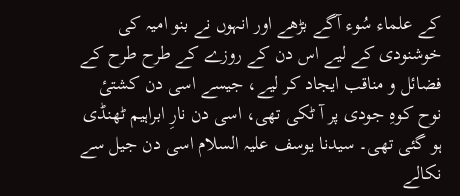کے علماء سُوء آگے بڑھے اور انہوں نے بنو امیہ کی خوشنودی کے لیے اس دن کے روزے کے طرح طرح کے فضائل و مناقب ایجاد کر لیے، جیسے اسی دن کشتیٔ نوح کوہِ جودی پر آ ٹکی تھی، اسی دن نارِ ابراہیم ٹھنڈی ہو گئی تھی۔ سیدنا یوسف علیہ السلام اسی دن جیل سے نکالے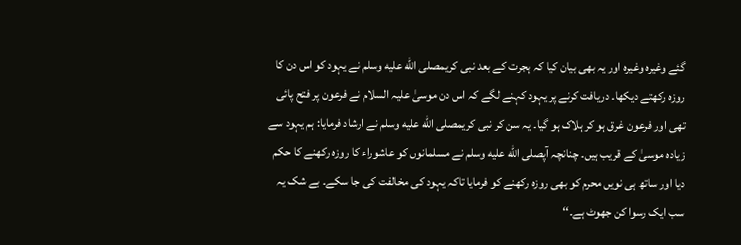گئے وغیرہ وغیرہ اور یہ بھی بیان کیا کہ ہجرت کے بعد نبی کریمصلى الله عليه وسلم نے یہود کو اس دن کا روزہ رکھتے دیکھا۔ دریافت کرنے پر یہود کہنے لگے کہ اس دن موسیٰ علیہ السلام نے فرعون پر فتح پائی تھی اور فرعون غرق ہو کر ہلاک ہو گیا۔ یہ سن کر نبی کریمصلى الله عليه وسلم نے ارشاد فرمایا: ہم یہود سے زیادہ موسیٰ کے قریب ہیں۔ چنانچہ آپصلى الله عليه وسلم نے مسلمانوں کو عاشوراء کا روزہ رکھنے کا حکم دیا اور ساتھ ہی نویں محرم کو بھی روزہ رکھنے کو فرمایا تاکہ یہود کی مخالفت کی جا سکے۔ بے شک یہ سب ایک رسوا کن جھوٹ ہے۔‘‘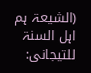(الشیعۃ ہم اہل السنۃ للتیجانی: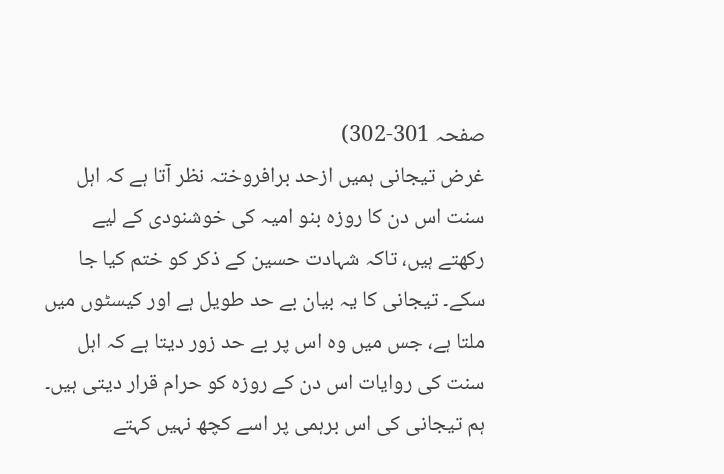صفحہ 301-302)
غرض تیجانی ہمیں ازحد برافروختہ نظر آتا ہے کہ اہل سنت اس دن کا روزہ بنو امیہ کی خوشنودی کے لیے رکھتے ہیں، تاکہ شہادت حسین کے ذکر کو ختم کیا جا سکے۔ تیجانی کا یہ بیان بے حد طویل ہے اور کیسٹوں میں ملتا ہے، جس میں وہ اس پر بے حد زور دیتا ہے کہ اہل سنت کی روایات اس دن کے روزہ کو حرام قرار دیتی ہیں۔
ہم تیجانی کی اس برہمی پر اسے کچھ نہیں کہتے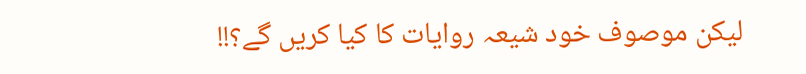لیکن موصوف خود شیعہ روایات کا کیا کریں گے؟!!